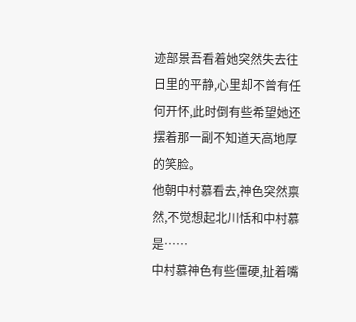迹部景吾看着她突然失去往日里的平静,心里却不曾有任何开怀,此时倒有些希望她还摆着那一副不知道天高地厚的笑脸。
他朝中村慕看去,神色突然禀然,不觉想起北川恬和中村慕是……
中村慕神色有些僵硬,扯着嘴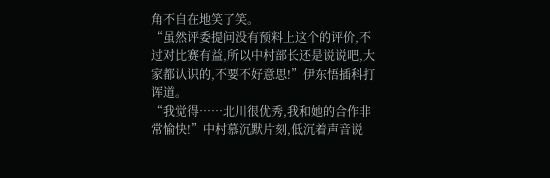角不自在地笑了笑。
“虽然评委提问没有预料上这个的评价,不过对比赛有益,所以中村部长还是说说吧,大家都认识的,不要不好意思!”伊东悟插科打诨道。
“我觉得……北川很优秀,我和她的合作非常愉快!”中村慕沉默片刻,低沉着声音说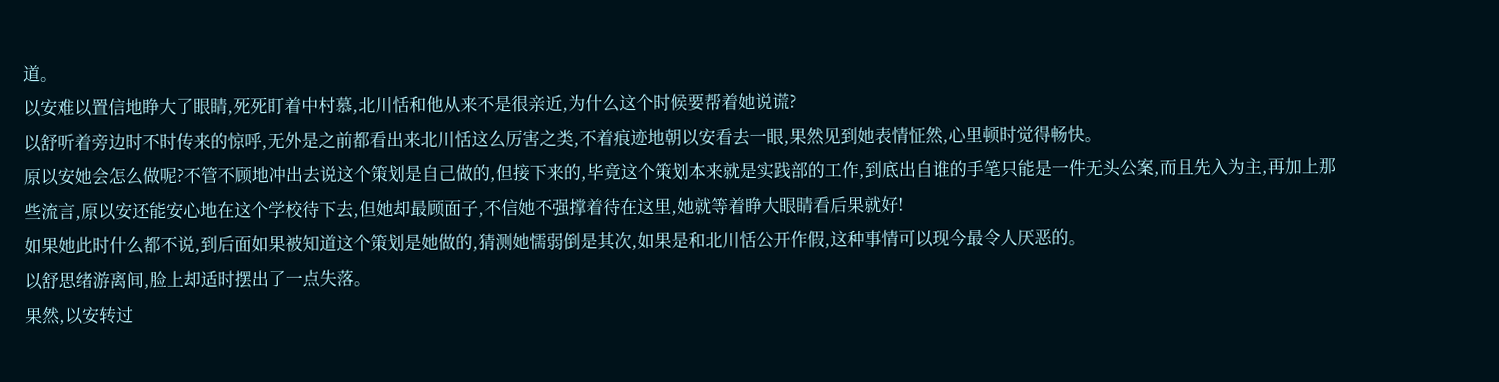道。
以安难以置信地睁大了眼睛,死死盯着中村慕,北川恬和他从来不是很亲近,为什么这个时候要帮着她说谎?
以舒听着旁边时不时传来的惊呼,无外是之前都看出来北川恬这么厉害之类,不着痕迹地朝以安看去一眼,果然见到她表情怔然,心里顿时觉得畅快。
原以安她会怎么做呢?不管不顾地冲出去说这个策划是自己做的,但接下来的,毕竟这个策划本来就是实践部的工作,到底出自谁的手笔只能是一件无头公案,而且先入为主,再加上那些流言,原以安还能安心地在这个学校待下去,但她却最顾面子,不信她不强撑着待在这里,她就等着睁大眼睛看后果就好!
如果她此时什么都不说,到后面如果被知道这个策划是她做的,猜测她懦弱倒是其次,如果是和北川恬公开作假,这种事情可以现今最令人厌恶的。
以舒思绪游离间,脸上却适时摆出了一点失落。
果然,以安转过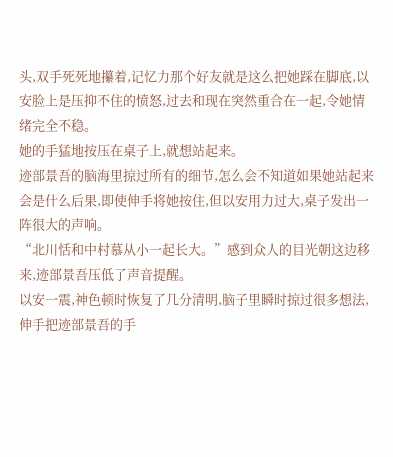头,双手死死地攥着,记忆力那个好友就是这么把她踩在脚底,以安脸上是压抑不住的愤怒,过去和现在突然重合在一起,令她情绪完全不稳。
她的手猛地按压在桌子上,就想站起来。
迹部景吾的脑海里掠过所有的细节,怎么会不知道如果她站起来会是什么后果,即使伸手将她按住,但以安用力过大,桌子发出一阵很大的声响。
“北川恬和中村慕从小一起长大。”感到众人的目光朝这边移来,迹部景吾压低了声音提醒。
以安一震,神色顿时恢复了几分清明,脑子里瞬时掠过很多想法,伸手把迹部景吾的手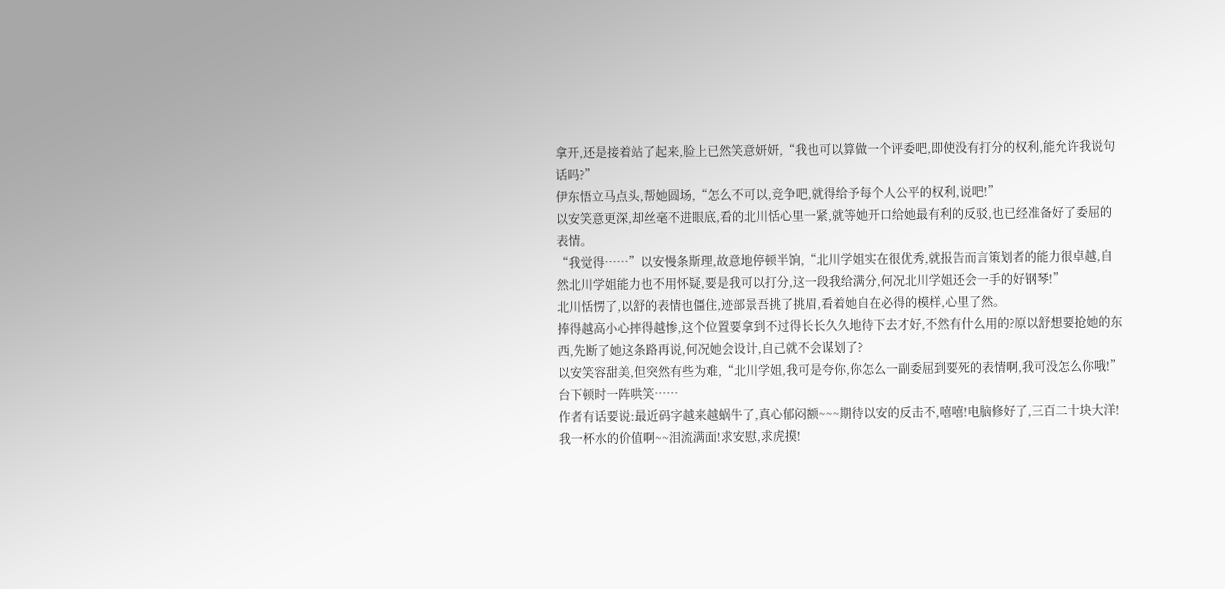拿开,还是接着站了起来,脸上已然笑意妍妍,“我也可以算做一个评委吧,即使没有打分的权利,能允许我说句话吗?”
伊东悟立马点头,帮她圆场,“怎么不可以,竞争吧,就得给予每个人公平的权利,说吧!”
以安笑意更深,却丝毫不进眼底,看的北川恬心里一紧,就等她开口给她最有利的反驳,也已经准备好了委屈的表情。
“我觉得……”以安慢条斯理,故意地停顿半饷,“北川学姐实在很优秀,就报告而言策划者的能力很卓越,自然北川学姐能力也不用怀疑,要是我可以打分,这一段我给满分,何况北川学姐还会一手的好钢琴!”
北川恬愣了,以舒的表情也僵住,迹部景吾挑了挑眉,看着她自在必得的模样,心里了然。
捧得越高小心摔得越惨,这个位置要拿到不过得长长久久地待下去才好,不然有什么用的?原以舒想要抢她的东西,先断了她这条路再说,何况她会设计,自己就不会谋划了?
以安笑容甜美,但突然有些为难,“北川学姐,我可是夸你,你怎么一副委屈到要死的表情啊,我可没怎么你哦!”
台下顿时一阵哄笑……
作者有话要说:最近码字越来越蜗牛了,真心郁闷额~~~期待以安的反击不,嘻嘻!电脑修好了,三百二十块大洋!我一杯水的价值啊~~泪流满面!求安慰,求虎摸!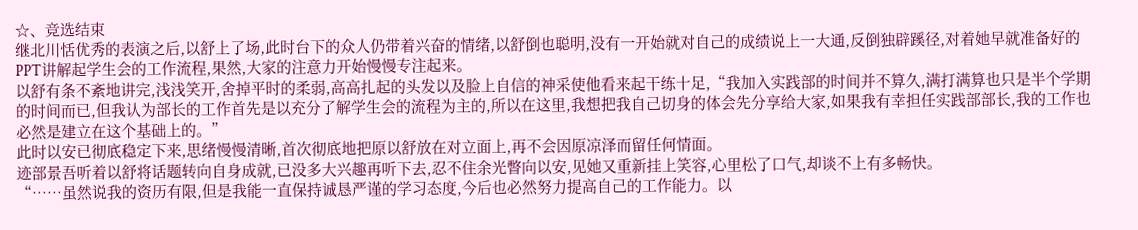☆、竞选结束
继北川恬优秀的表演之后,以舒上了场,此时台下的众人仍带着兴奋的情绪,以舒倒也聪明,没有一开始就对自己的成绩说上一大通,反倒独辟蹊径,对着她早就准备好的PPT讲解起学生会的工作流程,果然,大家的注意力开始慢慢专注起来。
以舒有条不紊地讲完,浅浅笑开,舍掉平时的柔弱,高高扎起的头发以及脸上自信的神采使他看来起干练十足,“我加入实践部的时间并不算久,满打满算也只是半个学期的时间而已,但我认为部长的工作首先是以充分了解学生会的流程为主的,所以在这里,我想把我自己切身的体会先分享给大家,如果我有幸担任实践部部长,我的工作也必然是建立在这个基础上的。”
此时以安已彻底稳定下来,思绪慢慢清晰,首次彻底地把原以舒放在对立面上,再不会因原凉泽而留任何情面。
迹部景吾听着以舒将话题转向自身成就,已没多大兴趣再听下去,忍不住余光瞥向以安,见她又重新挂上笑容,心里松了口气,却谈不上有多畅快。
“……虽然说我的资历有限,但是我能一直保持诚恳严谨的学习态度,今后也必然努力提高自己的工作能力。以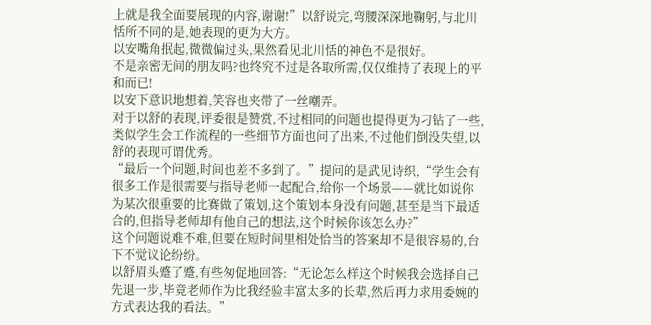上就是我全面要展现的内容,谢谢!”以舒说完,弯腰深深地鞠躬,与北川恬所不同的是,她表现的更为大方。
以安嘴角抿起,微微偏过头,果然看见北川恬的神色不是很好。
不是亲密无间的朋友吗?也终究不过是各取所需,仅仅维持了表现上的平和而已!
以安下意识地想着,笑容也夹带了一丝嘲弄。
对于以舒的表现,评委很是赞赏,不过相同的问题也提得更为刁钻了一些,类似学生会工作流程的一些细节方面也问了出来,不过他们倒没失望,以舒的表现可谓优秀。
“最后一个问题,时间也差不多到了。”提问的是武见诗织,“学生会有很多工作是很需要与指导老师一起配合,给你一个场景——就比如说你为某次很重要的比赛做了策划,这个策划本身没有问题,甚至是当下最适合的,但指导老师却有他自己的想法,这个时候你该怎么办?”
这个问题说难不难,但要在短时间里相处恰当的答案却不是很容易的,台下不觉议论纷纷。
以舒眉头蹙了蹙,有些匆促地回答:“无论怎么样这个时候我会选择自己先退一步,毕竟老师作为比我经验丰富太多的长辈,然后再力求用委婉的方式表达我的看法。”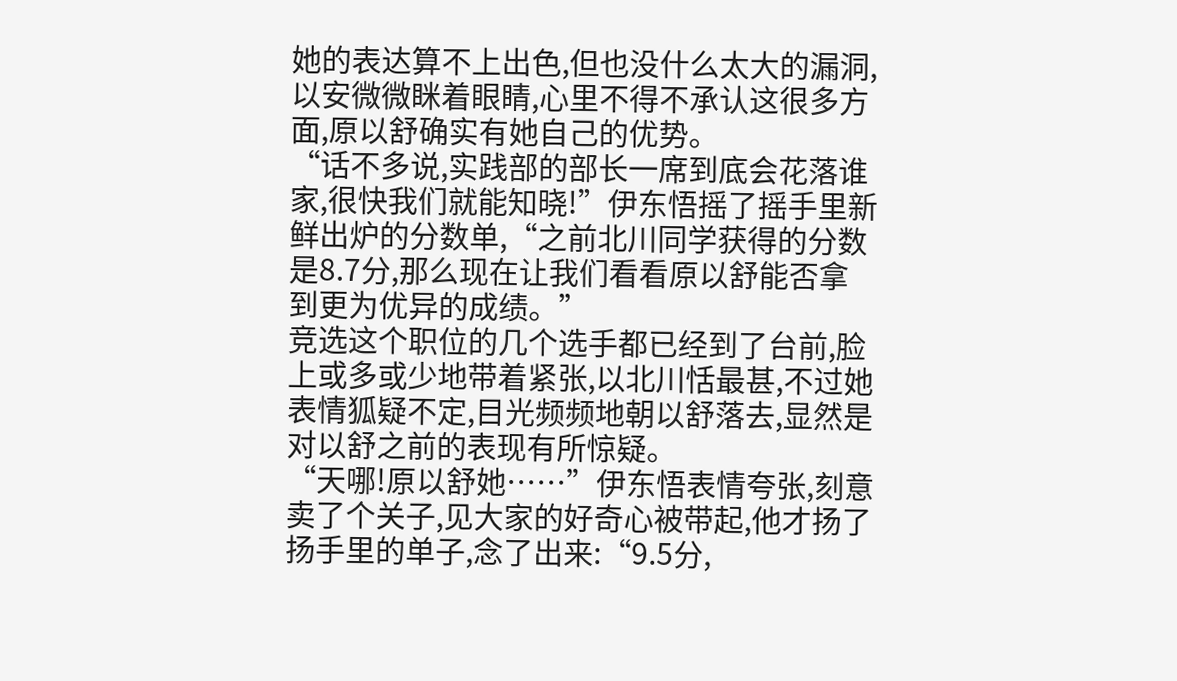她的表达算不上出色,但也没什么太大的漏洞,以安微微眯着眼睛,心里不得不承认这很多方面,原以舒确实有她自己的优势。
“话不多说,实践部的部长一席到底会花落谁家,很快我们就能知晓!”伊东悟摇了摇手里新鲜出炉的分数单,“之前北川同学获得的分数是8.7分,那么现在让我们看看原以舒能否拿到更为优异的成绩。”
竞选这个职位的几个选手都已经到了台前,脸上或多或少地带着紧张,以北川恬最甚,不过她表情狐疑不定,目光频频地朝以舒落去,显然是对以舒之前的表现有所惊疑。
“天哪!原以舒她……”伊东悟表情夸张,刻意卖了个关子,见大家的好奇心被带起,他才扬了扬手里的单子,念了出来:“9.5分,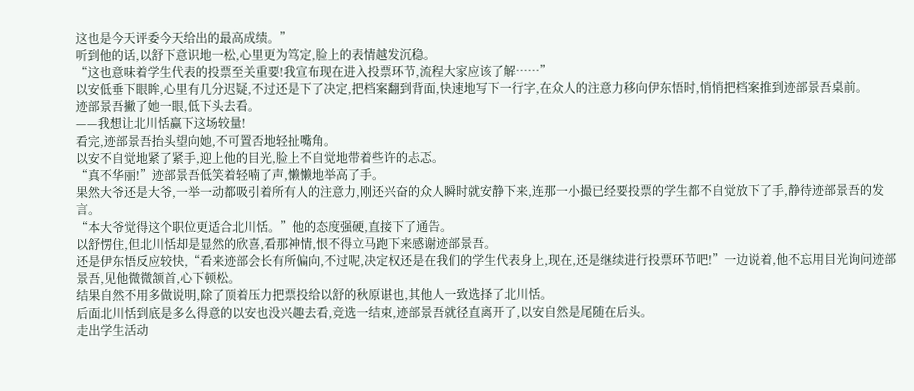这也是今天评委今天给出的最高成绩。”
听到他的话,以舒下意识地一松,心里更为笃定,脸上的表情越发沉稳。
“这也意味着学生代表的投票至关重要!我宣布现在进入投票环节,流程大家应该了解……”
以安低垂下眼眸,心里有几分迟疑,不过还是下了决定,把档案翻到背面,快速地写下一行字,在众人的注意力移向伊东悟时,悄悄把档案推到迹部景吾桌前。
迹部景吾撇了她一眼,低下头去看。
——我想让北川恬赢下这场较量!
看完,迹部景吾抬头望向她,不可置否地轻扯嘴角。
以安不自觉地紧了紧手,迎上他的目光,脸上不自觉地带着些许的忐忑。
“真不华丽!”迹部景吾低笑着轻喃了声,懒懒地举高了手。
果然大爷还是大爷,一举一动都吸引着所有人的注意力,刚还兴奋的众人瞬时就安静下来,连那一小撮已经要投票的学生都不自觉放下了手,静待迹部景吾的发言。
“本大爷觉得这个职位更适合北川恬。”他的态度强硬,直接下了通告。
以舒愣住,但北川恬却是显然的欣喜,看那神情,恨不得立马跑下来感谢迹部景吾。
还是伊东悟反应较快,“看来迹部会长有所偏向,不过呢,决定权还是在我们的学生代表身上,现在,还是继续进行投票环节吧!”一边说着,他不忘用目光询问迹部景吾,见他微微颔首,心下顿松。
结果自然不用多做说明,除了顶着压力把票投给以舒的秋原谌也,其他人一致选择了北川恬。
后面北川恬到底是多么得意的以安也没兴趣去看,竞选一结束,迹部景吾就径直离开了,以安自然是尾随在后头。
走出学生活动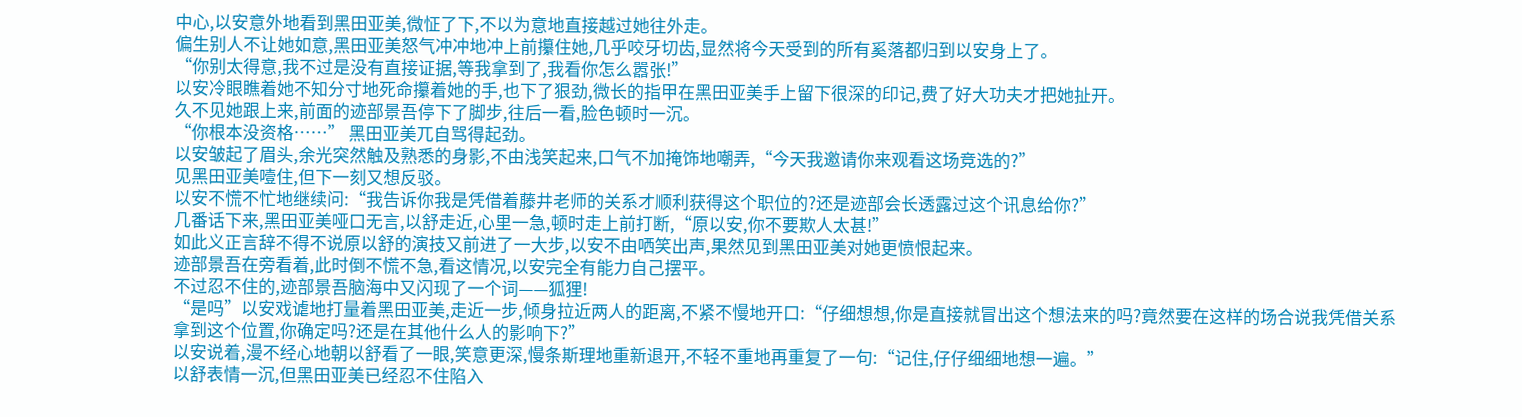中心,以安意外地看到黑田亚美,微怔了下,不以为意地直接越过她往外走。
偏生别人不让她如意,黑田亚美怒气冲冲地冲上前攥住她,几乎咬牙切齿,显然将今天受到的所有奚落都归到以安身上了。
“你别太得意,我不过是没有直接证据,等我拿到了,我看你怎么嚣张!”
以安冷眼瞧着她不知分寸地死命攥着她的手,也下了狠劲,微长的指甲在黑田亚美手上留下很深的印记,费了好大功夫才把她扯开。
久不见她跟上来,前面的迹部景吾停下了脚步,往后一看,脸色顿时一沉。
“你根本没资格……” 黑田亚美兀自骂得起劲。
以安皱起了眉头,余光突然触及熟悉的身影,不由浅笑起来,口气不加掩饰地嘲弄,“今天我邀请你来观看这场竞选的?”
见黑田亚美噎住,但下一刻又想反驳。
以安不慌不忙地继续问:“我告诉你我是凭借着藤井老师的关系才顺利获得这个职位的?还是迹部会长透露过这个讯息给你?”
几番话下来,黑田亚美哑口无言,以舒走近,心里一急,顿时走上前打断,“原以安,你不要欺人太甚!”
如此义正言辞不得不说原以舒的演技又前进了一大步,以安不由哂笑出声,果然见到黑田亚美对她更愤恨起来。
迹部景吾在旁看着,此时倒不慌不急,看这情况,以安完全有能力自己摆平。
不过忍不住的,迹部景吾脑海中又闪现了一个词——狐狸!
“是吗”以安戏谑地打量着黑田亚美,走近一步,倾身拉近两人的距离,不紧不慢地开口:“仔细想想,你是直接就冒出这个想法来的吗?竟然要在这样的场合说我凭借关系拿到这个位置,你确定吗?还是在其他什么人的影响下?”
以安说着,漫不经心地朝以舒看了一眼,笑意更深,慢条斯理地重新退开,不轻不重地再重复了一句:“记住,仔仔细细地想一遍。”
以舒表情一沉,但黑田亚美已经忍不住陷入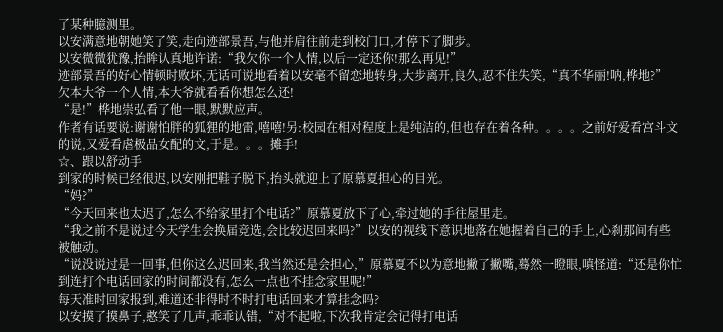了某种臆测里。
以安满意地朝她笑了笑,走向迹部景吾,与他并肩往前走到校门口,才停下了脚步。
以安微微犹豫,抬眸认真地许诺:“我欠你一个人情,以后一定还你!那么再见!”
迹部景吾的好心情顿时败坏,无话可说地看着以安毫不留恋地转身,大步离开,良久,忍不住失笑,“真不华丽!呐,桦地?”
欠本大爷一个人情,本大爷就看看你想怎么还!
“是!”桦地崇弘看了他一眼,默默应声。
作者有话要说:谢谢怕胖的狐狸的地雷,嘻嘻!另:校园在相对程度上是纯洁的,但也存在着各种。。。。之前好爱看宫斗文的说,又爱看虐极品女配的文,于是。。。摊手!
☆、跟以舒动手
到家的时候已经很迟,以安刚把鞋子脱下,抬头就迎上了原慕夏担心的目光。
“妈?”
“今天回来也太迟了,怎么不给家里打个电话?”原慕夏放下了心,牵过她的手往屋里走。
“我之前不是说过今天学生会换届竞选,会比较迟回来吗?”以安的视线下意识地落在她握着自己的手上,心刹那间有些被触动。
“说没说过是一回事,但你这么迟回来,我当然还是会担心,”原慕夏不以为意地撇了撇嘴,蓦然一瞪眼,嗔怪道:“还是你忙到连打个电话回家的时间都没有,怎么一点也不挂念家里呢!”
每天准时回家报到,难道还非得时不时打电话回来才算挂念吗?
以安摸了摸鼻子,憨笑了几声,乖乖认错,“对不起啦,下次我肯定会记得打电话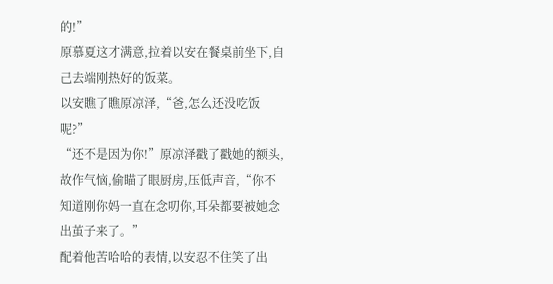的!”
原慕夏这才满意,拉着以安在餐桌前坐下,自己去端刚热好的饭菜。
以安瞧了瞧原凉泽,“爸,怎么还没吃饭呢?”
“还不是因为你!”原凉泽戳了戳她的额头,故作气恼,偷瞄了眼厨房,压低声音,“你不知道刚你妈一直在念叨你,耳朵都要被她念出茧子来了。”
配着他苦哈哈的表情,以安忍不住笑了出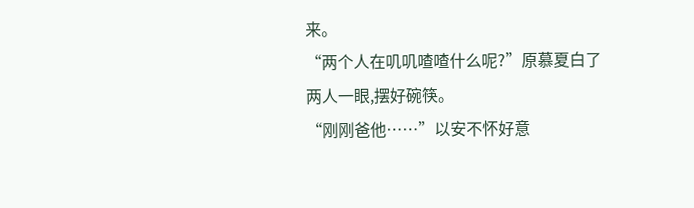来。
“两个人在叽叽喳喳什么呢?”原慕夏白了两人一眼,摆好碗筷。
“刚刚爸他……”以安不怀好意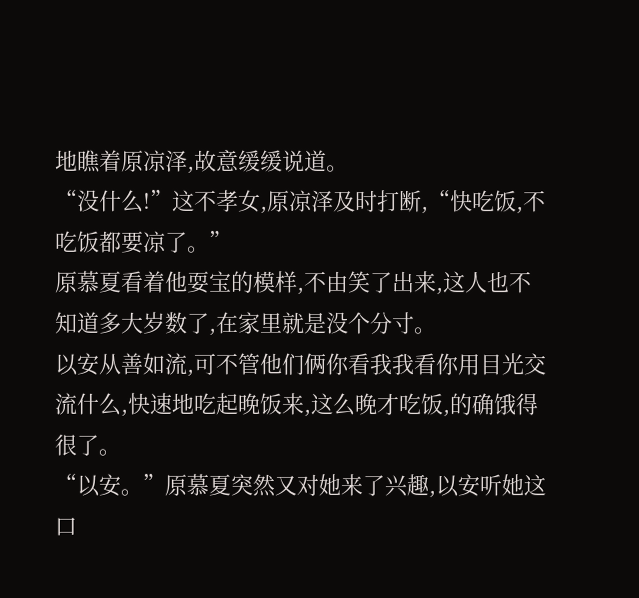地瞧着原凉泽,故意缓缓说道。
“没什么!”这不孝女,原凉泽及时打断,“快吃饭,不吃饭都要凉了。”
原慕夏看着他耍宝的模样,不由笑了出来,这人也不知道多大岁数了,在家里就是没个分寸。
以安从善如流,可不管他们俩你看我我看你用目光交流什么,快速地吃起晚饭来,这么晚才吃饭,的确饿得很了。
“以安。”原慕夏突然又对她来了兴趣,以安听她这口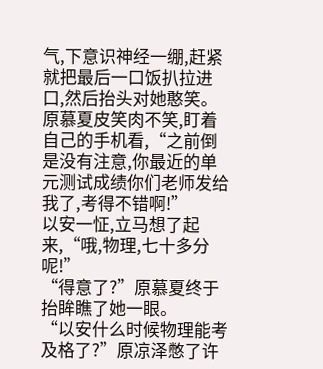气,下意识神经一绷,赶紧就把最后一口饭扒拉进口,然后抬头对她憨笑。
原慕夏皮笑肉不笑,盯着自己的手机看,“之前倒是没有注意,你最近的单元测试成绩你们老师发给我了,考得不错啊!”
以安一怔,立马想了起来,“哦,物理,七十多分呢!”
“得意了?”原慕夏终于抬眸瞧了她一眼。
“以安什么时候物理能考及格了?”原凉泽憋了许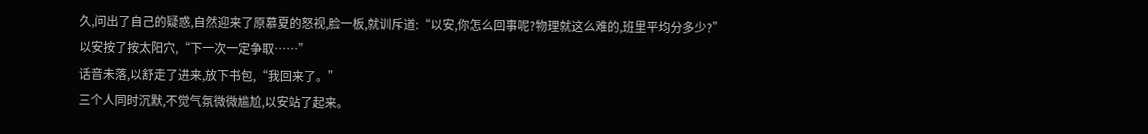久,问出了自己的疑惑,自然迎来了原慕夏的怒视,脸一板,就训斥道:“以安,你怎么回事呢?物理就这么难的,班里平均分多少?”
以安按了按太阳穴,“下一次一定争取……”
话音未落,以舒走了进来,放下书包,“我回来了。”
三个人同时沉默,不觉气氛微微尴尬,以安站了起来。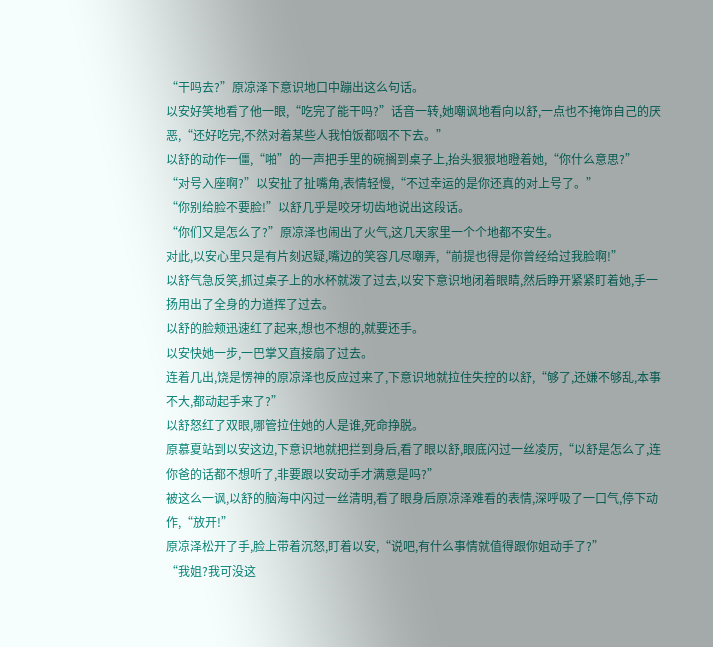“干吗去?”原凉泽下意识地口中蹦出这么句话。
以安好笑地看了他一眼,“吃完了能干吗?”话音一转,她嘲讽地看向以舒,一点也不掩饰自己的厌恶,“还好吃完,不然对着某些人我怕饭都咽不下去。”
以舒的动作一僵,“啪”的一声把手里的碗搁到桌子上,抬头狠狠地瞪着她,“你什么意思?”
“对号入座啊?”以安扯了扯嘴角,表情轻慢,“不过幸运的是你还真的对上号了。”
“你别给脸不要脸!”以舒几乎是咬牙切齿地说出这段话。
“你们又是怎么了?”原凉泽也闹出了火气,这几天家里一个个地都不安生。
对此,以安心里只是有片刻迟疑,嘴边的笑容几尽嘲弄,“前提也得是你曾经给过我脸啊!”
以舒气急反笑,抓过桌子上的水杯就泼了过去,以安下意识地闭着眼睛,然后睁开紧紧盯着她,手一扬用出了全身的力道挥了过去。
以舒的脸颊迅速红了起来,想也不想的,就要还手。
以安快她一步,一巴掌又直接扇了过去。
连着几出,饶是愣神的原凉泽也反应过来了,下意识地就拉住失控的以舒,“够了,还嫌不够乱,本事不大,都动起手来了?”
以舒怒红了双眼,哪管拉住她的人是谁,死命挣脱。
原慕夏站到以安这边,下意识地就把拦到身后,看了眼以舒,眼底闪过一丝凌厉,“以舒是怎么了,连你爸的话都不想听了,非要跟以安动手才满意是吗?”
被这么一讽,以舒的脑海中闪过一丝清明,看了眼身后原凉泽难看的表情,深呼吸了一口气,停下动作,“放开!”
原凉泽松开了手,脸上带着沉怒,盯着以安,“说吧,有什么事情就值得跟你姐动手了?”
“我姐?我可没这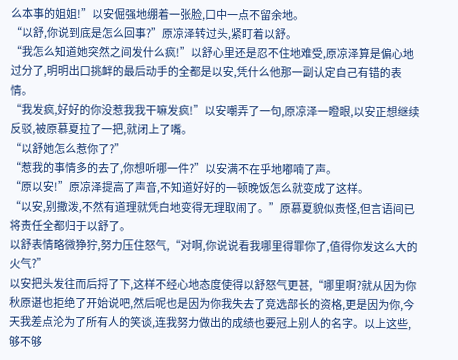么本事的姐姐!”以安倔强地绷着一张脸,口中一点不留余地。
“以舒,你说到底是怎么回事?”原凉泽转过头,紧盯着以舒。
“我怎么知道她突然之间发什么疯!”以舒心里还是忍不住地难受,原凉泽算是偏心地过分了,明明出口挑衅的最后动手的全都是以安,凭什么他那一副认定自己有错的表情。
“我发疯,好好的你没惹我我干嘛发疯!”以安嘲弄了一句,原凉泽一瞪眼,以安正想继续反驳,被原慕夏拉了一把,就闭上了嘴。
“以舒她怎么惹你了?”
“惹我的事情多的去了,你想听哪一件?”以安满不在乎地嘟喃了声。
“原以安!”原凉泽提高了声音,不知道好好的一顿晚饭怎么就变成了这样。
“以安,别撒泼,不然有道理就凭白地变得无理取闹了。”原慕夏貌似责怪,但言语间已将责任全都归于以舒了。
以舒表情略微狰狞,努力压住怒气,“对啊,你说说看我哪里得罪你了,值得你发这么大的火气?”
以安把头发往而后捋了下,这样不经心地态度使得以舒怒气更甚,“哪里啊?就从因为你秋原谌也拒绝了开始说吧,然后呢也是因为你我失去了竞选部长的资格,更是因为你,今天我差点沦为了所有人的笑谈,连我努力做出的成绩也要冠上别人的名字。以上这些,够不够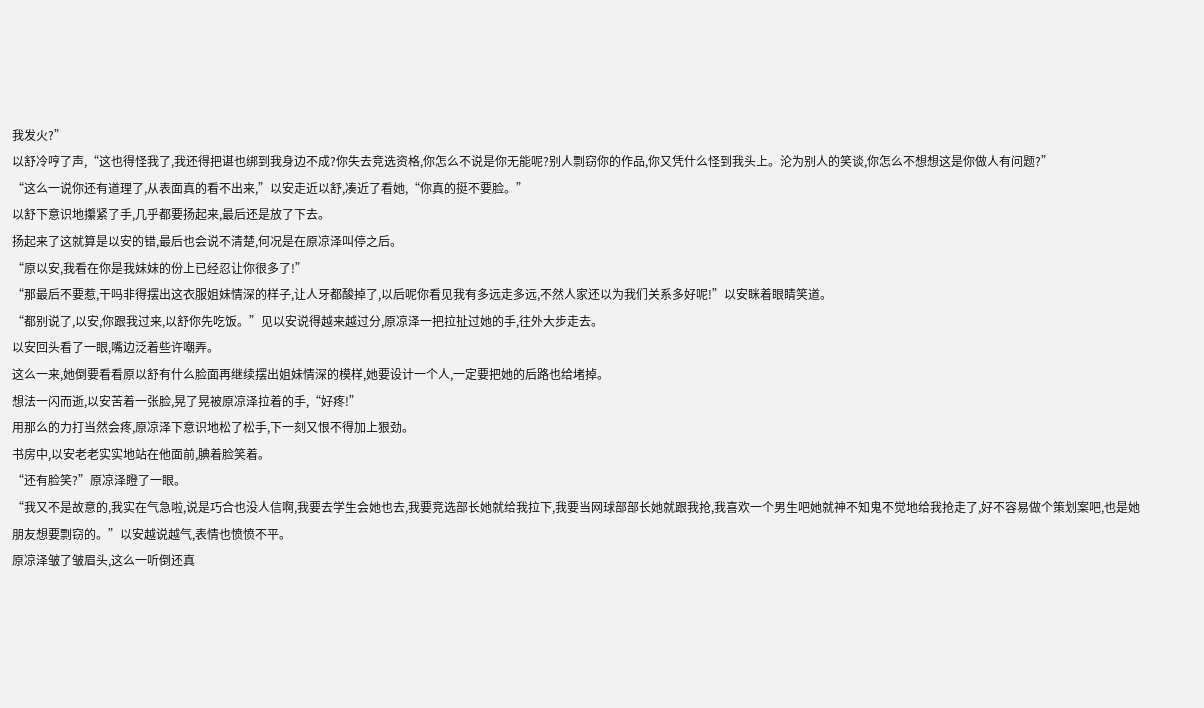我发火?”
以舒冷哼了声,“这也得怪我了,我还得把谌也绑到我身边不成?你失去竞选资格,你怎么不说是你无能呢?别人剽窃你的作品,你又凭什么怪到我头上。沦为别人的笑谈,你怎么不想想这是你做人有问题?”
“这么一说你还有道理了,从表面真的看不出来,”以安走近以舒,凑近了看她,“你真的挺不要脸。”
以舒下意识地攥紧了手,几乎都要扬起来,最后还是放了下去。
扬起来了这就算是以安的错,最后也会说不清楚,何况是在原凉泽叫停之后。
“原以安,我看在你是我妹妹的份上已经忍让你很多了!”
“那最后不要惹,干吗非得摆出这衣服姐妹情深的样子,让人牙都酸掉了,以后呢你看见我有多远走多远,不然人家还以为我们关系多好呢!”以安眯着眼睛笑道。
“都别说了,以安,你跟我过来,以舒你先吃饭。”见以安说得越来越过分,原凉泽一把拉扯过她的手,往外大步走去。
以安回头看了一眼,嘴边泛着些许嘲弄。
这么一来,她倒要看看原以舒有什么脸面再继续摆出姐妹情深的模样,她要设计一个人,一定要把她的后路也给堵掉。
想法一闪而逝,以安苦着一张脸,晃了晃被原凉泽拉着的手,“好疼!”
用那么的力打当然会疼,原凉泽下意识地松了松手,下一刻又恨不得加上狠劲。
书房中,以安老老实实地站在他面前,腆着脸笑着。
“还有脸笑?”原凉泽瞪了一眼。
“我又不是故意的,我实在气急啦,说是巧合也没人信啊,我要去学生会她也去,我要竞选部长她就给我拉下,我要当网球部部长她就跟我抢,我喜欢一个男生吧她就神不知鬼不觉地给我抢走了,好不容易做个策划案吧,也是她朋友想要剽窃的。”以安越说越气,表情也愤愤不平。
原凉泽皱了皱眉头,这么一听倒还真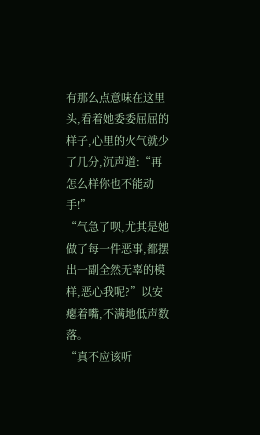有那么点意味在这里头,看着她委委屈屈的样子,心里的火气就少了几分,沉声道:“再怎么样你也不能动手!”
“气急了呗,尤其是她做了每一件恶事,都摆出一副全然无辜的模样,恶心我呢?”以安瘪着嘴,不满地低声数落。
“真不应该听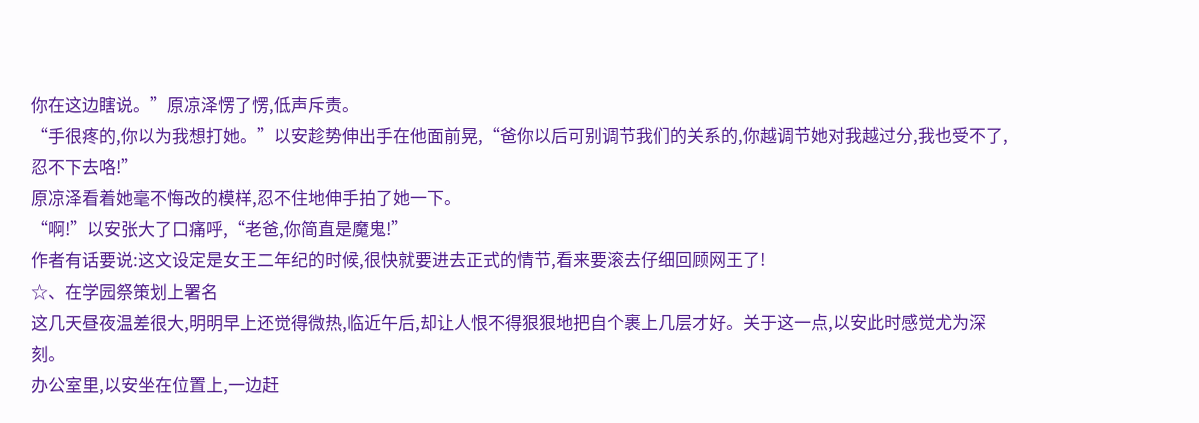你在这边瞎说。”原凉泽愣了愣,低声斥责。
“手很疼的,你以为我想打她。”以安趁势伸出手在他面前晃,“爸你以后可别调节我们的关系的,你越调节她对我越过分,我也受不了,忍不下去咯!”
原凉泽看着她毫不悔改的模样,忍不住地伸手拍了她一下。
“啊!”以安张大了口痛呼,“老爸,你简直是魔鬼!”
作者有话要说:这文设定是女王二年纪的时候,很快就要进去正式的情节,看来要滚去仔细回顾网王了!
☆、在学园祭策划上署名
这几天昼夜温差很大,明明早上还觉得微热,临近午后,却让人恨不得狠狠地把自个裹上几层才好。关于这一点,以安此时感觉尤为深刻。
办公室里,以安坐在位置上,一边赶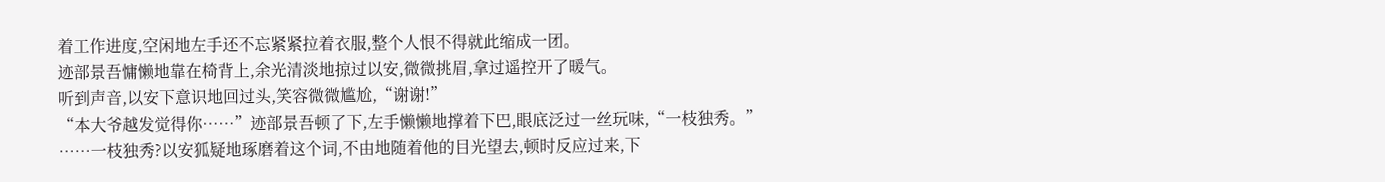着工作进度,空闲地左手还不忘紧紧拉着衣服,整个人恨不得就此缩成一团。
迹部景吾慵懒地靠在椅背上,余光清淡地掠过以安,微微挑眉,拿过遥控开了暖气。
听到声音,以安下意识地回过头,笑容微微尴尬,“谢谢!”
“本大爷越发觉得你……”迹部景吾顿了下,左手懒懒地撑着下巴,眼底泛过一丝玩味,“一枝独秀。”
……一枝独秀?以安狐疑地琢磨着这个词,不由地随着他的目光望去,顿时反应过来,下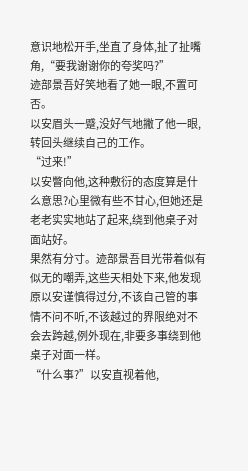意识地松开手,坐直了身体,扯了扯嘴角,“要我谢谢你的夸奖吗?”
迹部景吾好笑地看了她一眼,不置可否。
以安眉头一蹙,没好气地撇了他一眼,转回头继续自己的工作。
“过来!”
以安瞥向他,这种敷衍的态度算是什么意思?心里微有些不甘心,但她还是老老实实地站了起来,绕到他桌子对面站好。
果然有分寸。迹部景吾目光带着似有似无的嘲弄,这些天相处下来,他发现原以安谨慎得过分,不该自己管的事情不问不听,不该越过的界限绝对不会去跨越,例外现在,非要多事绕到他桌子对面一样。
“什么事?”以安直视着他,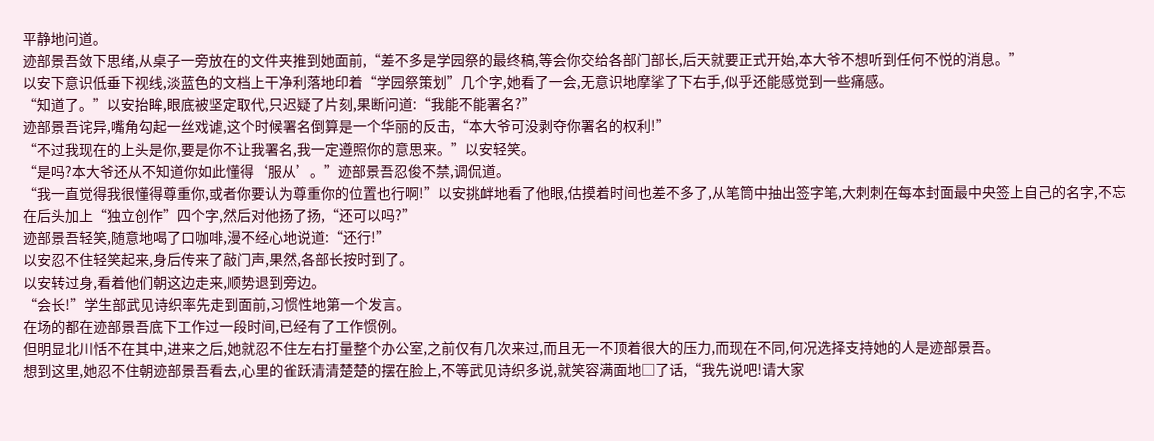平静地问道。
迹部景吾敛下思绪,从桌子一旁放在的文件夹推到她面前,“差不多是学园祭的最终稿,等会你交给各部门部长,后天就要正式开始,本大爷不想听到任何不悦的消息。”
以安下意识低垂下视线,淡蓝色的文档上干净利落地印着“学园祭策划”几个字,她看了一会,无意识地摩挲了下右手,似乎还能感觉到一些痛感。
“知道了。”以安抬眸,眼底被坚定取代,只迟疑了片刻,果断问道:“我能不能署名?”
迹部景吾诧异,嘴角勾起一丝戏谑,这个时候署名倒算是一个华丽的反击,“本大爷可没剥夺你署名的权利!”
“不过我现在的上头是你,要是你不让我署名,我一定遵照你的意思来。”以安轻笑。
“是吗?本大爷还从不知道你如此懂得‘服从’。”迹部景吾忍俊不禁,调侃道。
“我一直觉得我很懂得尊重你,或者你要认为尊重你的位置也行啊!”以安挑衅地看了他眼,估摸着时间也差不多了,从笔筒中抽出签字笔,大刺刺在每本封面最中央签上自己的名字,不忘在后头加上“独立创作”四个字,然后对他扬了扬,“还可以吗?”
迹部景吾轻笑,随意地喝了口咖啡,漫不经心地说道:“还行!”
以安忍不住轻笑起来,身后传来了敲门声,果然,各部长按时到了。
以安转过身,看着他们朝这边走来,顺势退到旁边。
“会长!”学生部武见诗织率先走到面前,习惯性地第一个发言。
在场的都在迹部景吾底下工作过一段时间,已经有了工作惯例。
但明显北川恬不在其中,进来之后,她就忍不住左右打量整个办公室,之前仅有几次来过,而且无一不顶着很大的压力,而现在不同,何况选择支持她的人是迹部景吾。
想到这里,她忍不住朝迹部景吾看去,心里的雀跃清清楚楚的摆在脸上,不等武见诗织多说,就笑容满面地□了话,“我先说吧!请大家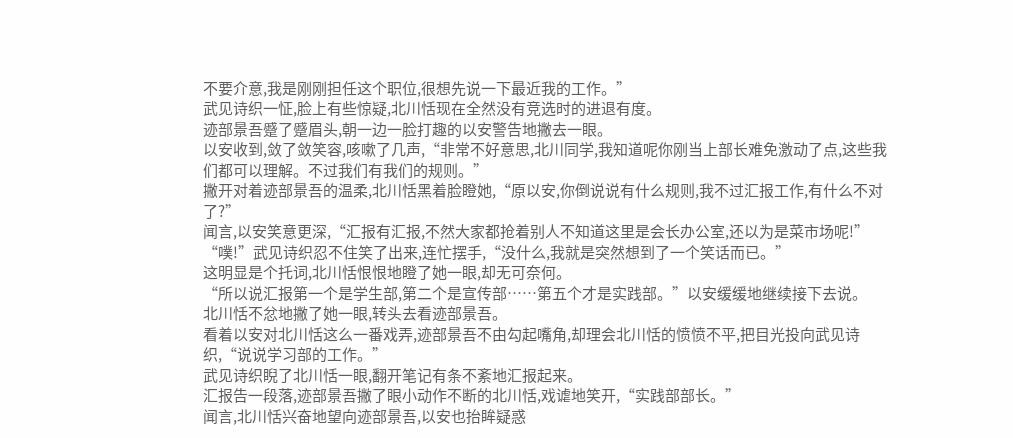不要介意,我是刚刚担任这个职位,很想先说一下最近我的工作。”
武见诗织一怔,脸上有些惊疑,北川恬现在全然没有竞选时的进退有度。
迹部景吾蹙了蹙眉头,朝一边一脸打趣的以安警告地撇去一眼。
以安收到,敛了敛笑容,咳嗽了几声,“非常不好意思,北川同学,我知道呢你刚当上部长难免激动了点,这些我们都可以理解。不过我们有我们的规则。”
撇开对着迹部景吾的温柔,北川恬黑着脸瞪她,“原以安,你倒说说有什么规则,我不过汇报工作,有什么不对了?”
闻言,以安笑意更深,“汇报有汇报,不然大家都抢着别人不知道这里是会长办公室,还以为是菜市场呢!”
“噗!”武见诗织忍不住笑了出来,连忙摆手,“没什么,我就是突然想到了一个笑话而已。”
这明显是个托词,北川恬恨恨地瞪了她一眼,却无可奈何。
“所以说汇报第一个是学生部,第二个是宣传部……第五个才是实践部。”以安缓缓地继续接下去说。
北川恬不忿地撇了她一眼,转头去看迹部景吾。
看着以安对北川恬这么一番戏弄,迹部景吾不由勾起嘴角,却理会北川恬的愤愤不平,把目光投向武见诗织,“说说学习部的工作。”
武见诗织睨了北川恬一眼,翻开笔记有条不紊地汇报起来。
汇报告一段落,迹部景吾撇了眼小动作不断的北川恬,戏谑地笑开,“实践部部长。”
闻言,北川恬兴奋地望向迹部景吾,以安也抬眸疑惑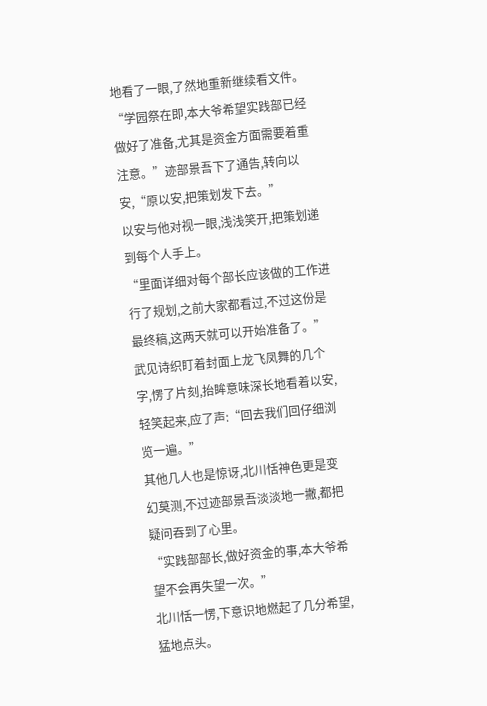地看了一眼,了然地重新继续看文件。
“学园祭在即,本大爷希望实践部已经做好了准备,尤其是资金方面需要着重注意。”迹部景吾下了通告,转向以安,“原以安,把策划发下去。”
以安与他对视一眼,浅浅笑开,把策划递到每个人手上。
“里面详细对每个部长应该做的工作进行了规划,之前大家都看过,不过这份是最终稿,这两天就可以开始准备了。”
武见诗织盯着封面上龙飞凤舞的几个字,愣了片刻,抬眸意味深长地看着以安,轻笑起来,应了声:“回去我们回仔细浏览一遍。”
其他几人也是惊讶,北川恬神色更是变幻莫测,不过迹部景吾淡淡地一撇,都把疑问吞到了心里。
“实践部部长,做好资金的事,本大爷希望不会再失望一次。”
北川恬一愣,下意识地燃起了几分希望,猛地点头。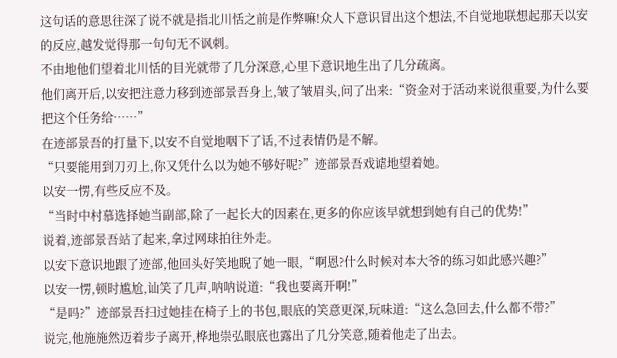这句话的意思往深了说不就是指北川恬之前是作弊嘛!众人下意识冒出这个想法,不自觉地联想起那天以安的反应,越发觉得那一句句无不讽刺。
不由地他们望着北川恬的目光就带了几分深意,心里下意识地生出了几分疏离。
他们离开后,以安把注意力移到迹部景吾身上,皱了皱眉头,问了出来:“资金对于活动来说很重要,为什么要把这个任务给……”
在迹部景吾的打量下,以安不自觉地咽下了话,不过表情仍是不解。
“只要能用到刀刃上,你又凭什么以为她不够好呢?”迹部景吾戏谑地望着她。
以安一愣,有些反应不及。
“当时中村慕选择她当副部,除了一起长大的因素在,更多的你应该早就想到她有自己的优势!”
说着,迹部景吾站了起来,拿过网球拍往外走。
以安下意识地跟了迹部,他回头好笑地睨了她一眼,“啊恩?什么时候对本大爷的练习如此感兴趣?”
以安一愣,顿时尴尬,讪笑了几声,呐呐说道:“我也要离开啊!”
“是吗?”迹部景吾扫过她挂在椅子上的书包,眼底的笑意更深,玩味道:“这么急回去,什么都不带?”
说完,他施施然迈着步子离开,桦地崇弘眼底也露出了几分笑意,随着他走了出去。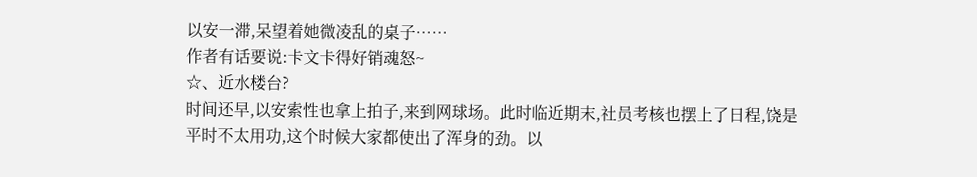以安一滞,呆望着她微凌乱的桌子……
作者有话要说:卡文卡得好销魂怒~
☆、近水楼台?
时间还早,以安索性也拿上拍子,来到网球场。此时临近期末,社员考核也摆上了日程,饶是平时不太用功,这个时候大家都使出了浑身的劲。以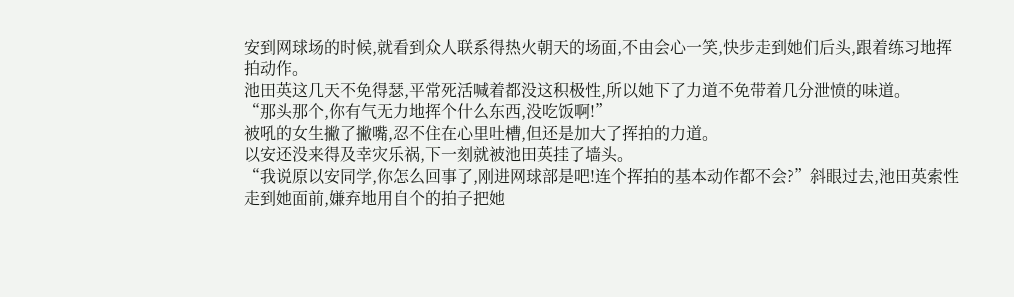安到网球场的时候,就看到众人联系得热火朝天的场面,不由会心一笑,快步走到她们后头,跟着练习地挥拍动作。
池田英这几天不免得瑟,平常死活喊着都没这积极性,所以她下了力道不免带着几分泄愤的味道。
“那头那个,你有气无力地挥个什么东西,没吃饭啊!”
被吼的女生撇了撇嘴,忍不住在心里吐槽,但还是加大了挥拍的力道。
以安还没来得及幸灾乐祸,下一刻就被池田英挂了墙头。
“我说原以安同学,你怎么回事了,刚进网球部是吧!连个挥拍的基本动作都不会?”斜眼过去,池田英索性走到她面前,嫌弃地用自个的拍子把她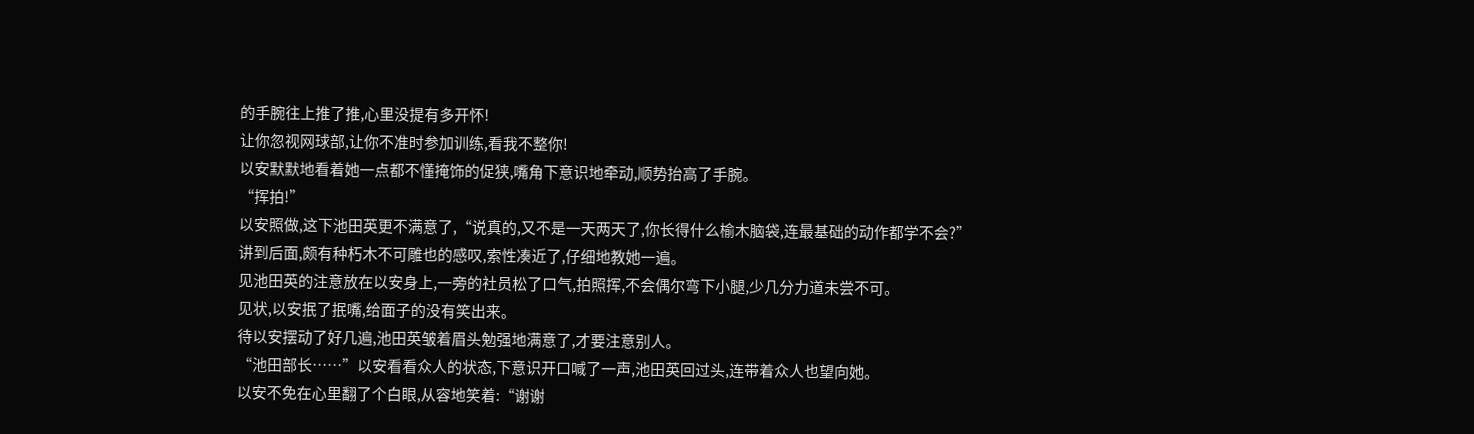的手腕往上推了推,心里没提有多开怀!
让你忽视网球部,让你不准时参加训练,看我不整你!
以安默默地看着她一点都不懂掩饰的促狭,嘴角下意识地牵动,顺势抬高了手腕。
“挥拍!”
以安照做,这下池田英更不满意了,“说真的,又不是一天两天了,你长得什么榆木脑袋,连最基础的动作都学不会?”
讲到后面,颇有种朽木不可雕也的感叹,索性凑近了,仔细地教她一遍。
见池田英的注意放在以安身上,一旁的社员松了口气,拍照挥,不会偶尔弯下小腿,少几分力道未尝不可。
见状,以安抿了抿嘴,给面子的没有笑出来。
待以安摆动了好几遍,池田英皱着眉头勉强地满意了,才要注意别人。
“池田部长……”以安看看众人的状态,下意识开口喊了一声,池田英回过头,连带着众人也望向她。
以安不免在心里翻了个白眼,从容地笑着:“谢谢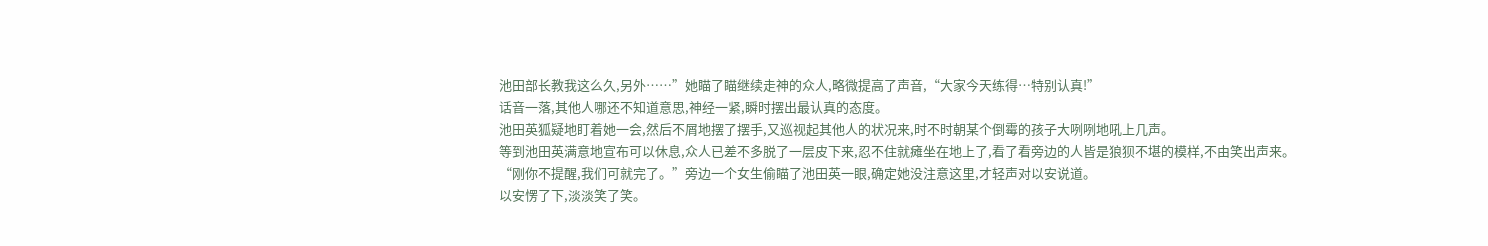池田部长教我这么久,另外……”她瞄了瞄继续走神的众人,略微提高了声音,“大家今天练得…特别认真!”
话音一落,其他人哪还不知道意思,神经一紧,瞬时摆出最认真的态度。
池田英狐疑地盯着她一会,然后不屑地摆了摆手,又巡视起其他人的状况来,时不时朝某个倒霉的孩子大咧咧地吼上几声。
等到池田英满意地宣布可以休息,众人已差不多脱了一层皮下来,忍不住就瘫坐在地上了,看了看旁边的人皆是狼狈不堪的模样,不由笑出声来。
“刚你不提醒,我们可就完了。”旁边一个女生偷瞄了池田英一眼,确定她没注意这里,才轻声对以安说道。
以安愣了下,淡淡笑了笑。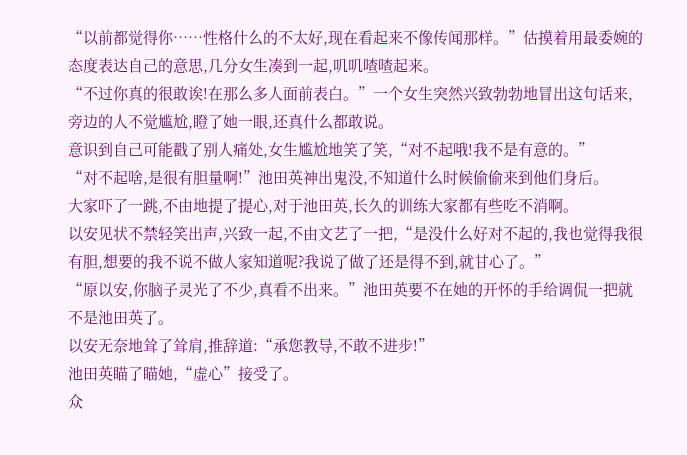“以前都觉得你……性格什么的不太好,现在看起来不像传闻那样。”估摸着用最委婉的态度表达自己的意思,几分女生凑到一起,叽叽喳喳起来。
“不过你真的很敢诶!在那么多人面前表白。”一个女生突然兴致勃勃地冒出这句话来,旁边的人不觉尴尬,瞪了她一眼,还真什么都敢说。
意识到自己可能戳了别人痛处,女生尴尬地笑了笑,“对不起哦!我不是有意的。”
“对不起啥,是很有胆量啊!”池田英神出鬼没,不知道什么时候偷偷来到他们身后。
大家吓了一跳,不由地提了提心,对于池田英,长久的训练大家都有些吃不消啊。
以安见状不禁轻笑出声,兴致一起,不由文艺了一把,“是没什么好对不起的,我也觉得我很有胆,想要的我不说不做人家知道呢?我说了做了还是得不到,就甘心了。”
“原以安,你脑子灵光了不少,真看不出来。”池田英要不在她的开怀的手给调侃一把就不是池田英了。
以安无奈地耸了耸肩,推辞道:“承您教导,不敢不进步!”
池田英瞄了瞄她,“虚心”接受了。
众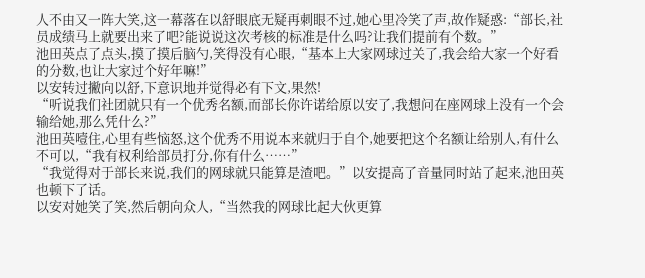人不由又一阵大笑,这一幕落在以舒眼底无疑再刺眼不过,她心里冷笑了声,故作疑惑:“部长,社员成绩马上就要出来了吧?能说说这次考核的标准是什么吗?让我们提前有个数。”
池田英点了点头,摸了摸后脑勺,笑得没有心眼,“基本上大家网球过关了,我会给大家一个好看的分数,也让大家过个好年嘛!”
以安转过撇向以舒,下意识地并觉得必有下文,果然!
“听说我们社团就只有一个优秀名额,而部长你许诺给原以安了,我想问在座网球上没有一个会输给她,那么凭什么?”
池田英噎住,心里有些恼怒,这个优秀不用说本来就归于自个,她要把这个名额让给别人,有什么不可以,“我有权利给部员打分,你有什么……”
“我觉得对于部长来说,我们的网球就只能算是渣吧。”以安提高了音量同时站了起来,池田英也顿下了话。
以安对她笑了笑,然后朝向众人,“当然我的网球比起大伙更算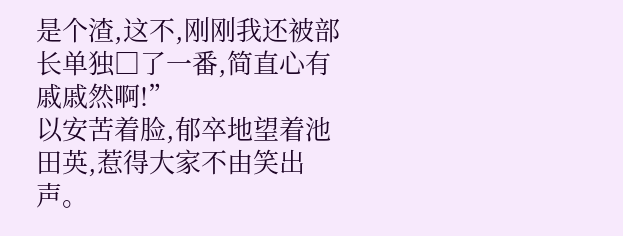是个渣,这不,刚刚我还被部长单独□了一番,简直心有戚戚然啊!”
以安苦着脸,郁卒地望着池田英,惹得大家不由笑出声。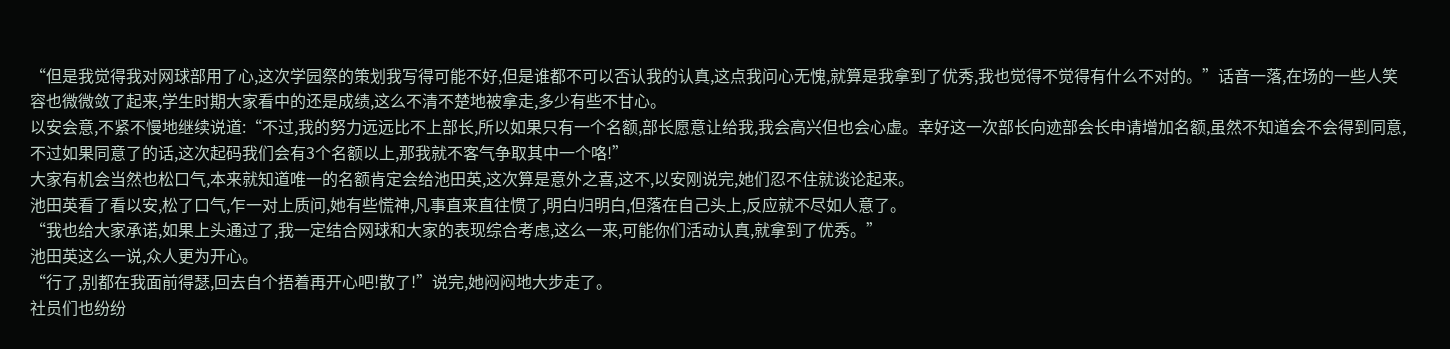“但是我觉得我对网球部用了心,这次学园祭的策划我写得可能不好,但是谁都不可以否认我的认真,这点我问心无愧,就算是我拿到了优秀,我也觉得不觉得有什么不对的。”话音一落,在场的一些人笑容也微微敛了起来,学生时期大家看中的还是成绩,这么不清不楚地被拿走,多少有些不甘心。
以安会意,不紧不慢地继续说道:“不过,我的努力远远比不上部长,所以如果只有一个名额,部长愿意让给我,我会高兴但也会心虚。幸好这一次部长向迹部会长申请增加名额,虽然不知道会不会得到同意,不过如果同意了的话,这次起码我们会有3个名额以上,那我就不客气争取其中一个咯!”
大家有机会当然也松口气,本来就知道唯一的名额肯定会给池田英,这次算是意外之喜,这不,以安刚说完,她们忍不住就谈论起来。
池田英看了看以安,松了口气,乍一对上质问,她有些慌神,凡事直来直往惯了,明白归明白,但落在自己头上,反应就不尽如人意了。
“我也给大家承诺,如果上头通过了,我一定结合网球和大家的表现综合考虑,这么一来,可能你们活动认真,就拿到了优秀。”
池田英这么一说,众人更为开心。
“行了,别都在我面前得瑟,回去自个捂着再开心吧!散了!”说完,她闷闷地大步走了。
社员们也纷纷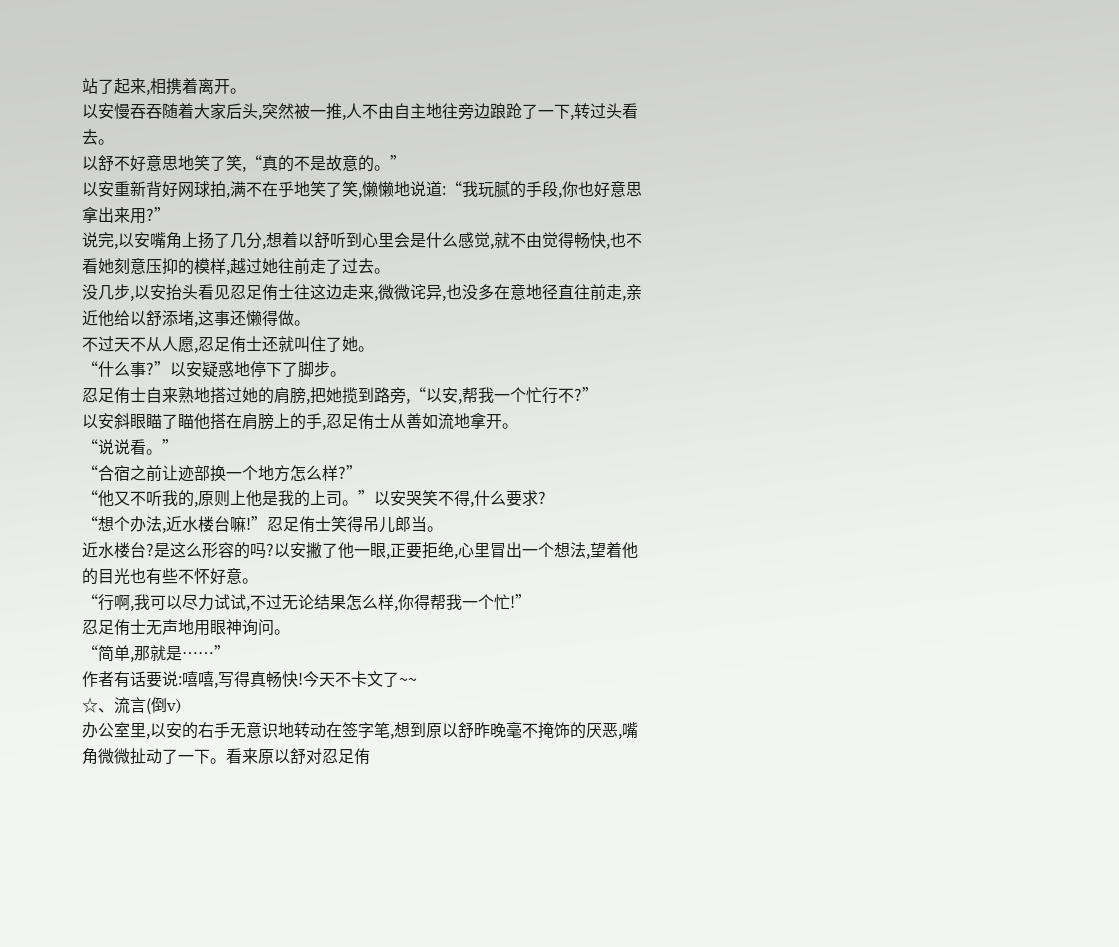站了起来,相携着离开。
以安慢吞吞随着大家后头,突然被一推,人不由自主地往旁边踉跄了一下,转过头看去。
以舒不好意思地笑了笑,“真的不是故意的。”
以安重新背好网球拍,满不在乎地笑了笑,懒懒地说道:“我玩腻的手段,你也好意思拿出来用?”
说完,以安嘴角上扬了几分,想着以舒听到心里会是什么感觉,就不由觉得畅快,也不看她刻意压抑的模样,越过她往前走了过去。
没几步,以安抬头看见忍足侑士往这边走来,微微诧异,也没多在意地径直往前走,亲近他给以舒添堵,这事还懒得做。
不过天不从人愿,忍足侑士还就叫住了她。
“什么事?”以安疑惑地停下了脚步。
忍足侑士自来熟地搭过她的肩膀,把她揽到路旁,“以安,帮我一个忙行不?”
以安斜眼瞄了瞄他搭在肩膀上的手,忍足侑士从善如流地拿开。
“说说看。”
“合宿之前让迹部换一个地方怎么样?”
“他又不听我的,原则上他是我的上司。”以安哭笑不得,什么要求?
“想个办法,近水楼台嘛!”忍足侑士笑得吊儿郎当。
近水楼台?是这么形容的吗?以安撇了他一眼,正要拒绝,心里冒出一个想法,望着他的目光也有些不怀好意。
“行啊,我可以尽力试试,不过无论结果怎么样,你得帮我一个忙!”
忍足侑士无声地用眼神询问。
“简单,那就是……”
作者有话要说:嘻嘻,写得真畅快!今天不卡文了~~
☆、流言(倒v)
办公室里,以安的右手无意识地转动在签字笔,想到原以舒昨晚毫不掩饰的厌恶,嘴角微微扯动了一下。看来原以舒对忍足侑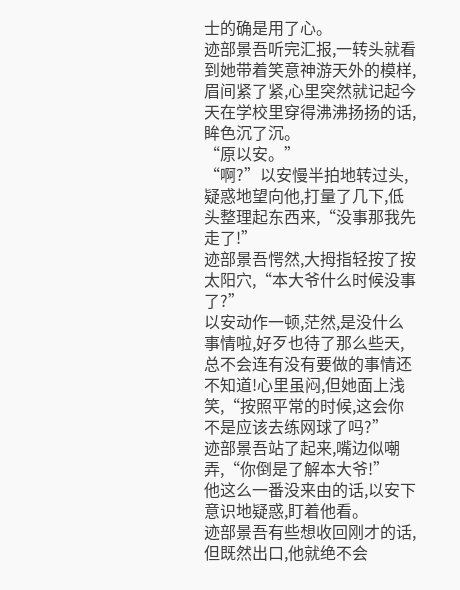士的确是用了心。
迹部景吾听完汇报,一转头就看到她带着笑意神游天外的模样,眉间紧了紧,心里突然就记起今天在学校里穿得沸沸扬扬的话,眸色沉了沉。
“原以安。”
“啊?”以安慢半拍地转过头,疑惑地望向他,打量了几下,低头整理起东西来,“没事那我先走了!”
迹部景吾愕然,大拇指轻按了按太阳穴,“本大爷什么时候没事了?”
以安动作一顿,茫然,是没什么事情啦,好歹也待了那么些天,总不会连有没有要做的事情还不知道!心里虽闷,但她面上浅笑,“按照平常的时候,这会你不是应该去练网球了吗?”
迹部景吾站了起来,嘴边似嘲弄,“你倒是了解本大爷!”
他这么一番没来由的话,以安下意识地疑惑,盯着他看。
迹部景吾有些想收回刚才的话,但既然出口,他就绝不会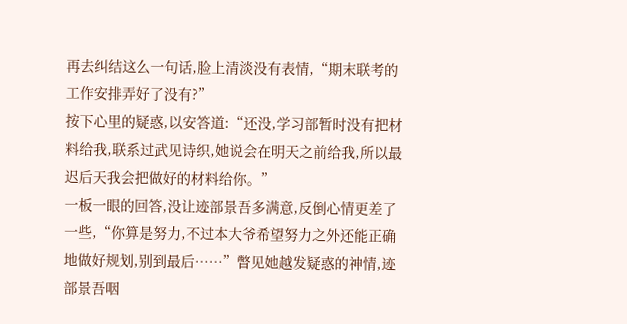再去纠结这么一句话,脸上清淡没有表情,“期末联考的工作安排弄好了没有?”
按下心里的疑惑,以安答道:“还没,学习部暂时没有把材料给我,联系过武见诗织,她说会在明天之前给我,所以最迟后天我会把做好的材料给你。”
一板一眼的回答,没让迹部景吾多满意,反倒心情更差了一些,“你算是努力,不过本大爷希望努力之外还能正确地做好规划,别到最后……”瞥见她越发疑惑的神情,迹部景吾咽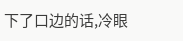下了口边的话,冷眼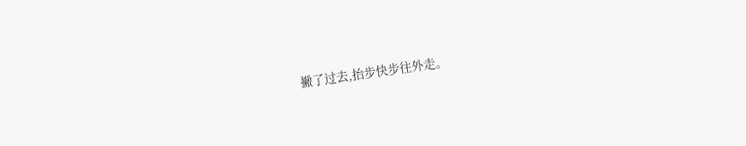撇了过去,抬步快步往外走。